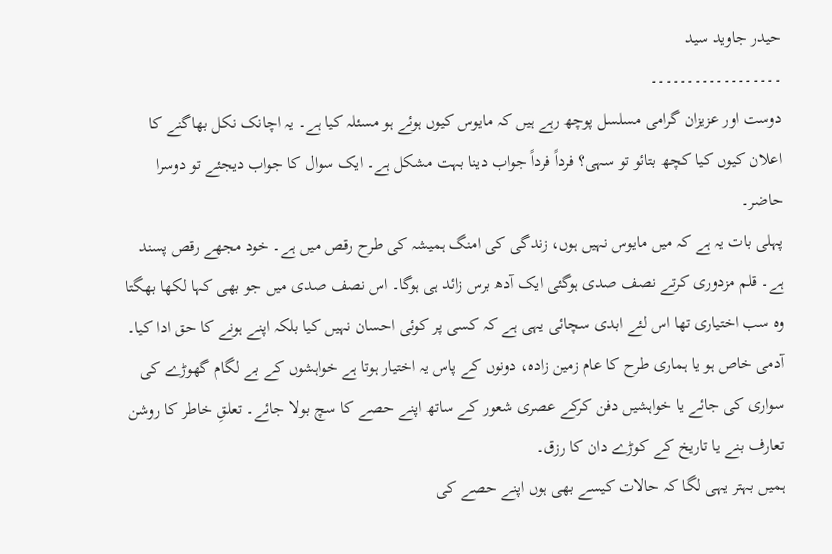حیدر جاوید سید
۔۔۔۔۔۔۔۔۔۔۔۔۔۔۔۔۔۔
دوست اور عزیزان گرامی مسلسل پوچھ رہے ہیں کہ مایوس کیوں ہوئے ہو مسئلہ کیا ہے۔ یہ اچانک نکل بھاگنے کا اعلان کیوں کیا کچھ بتائو تو سہی؟ فرداً فرداً جواب دینا بہت مشکل ہے۔ ایک سوال کا جواب دیجئے تو دوسرا حاضر۔
پہلی بات یہ ہے کہ میں مایوس نہیں ہوں، زندگی کی امنگ ہمیشہ کی طرح رقص میں ہے۔ خود مجھے رقص پسند ہے۔ قلم مزدوری کرتے نصف صدی ہوگئی ایک آدھ برس زائد ہی ہوگا۔ اس نصف صدی میں جو بھی کہا لکھا بھگتا وہ سب اختیاری تھا اس لئے ابدی سچائی یہی ہے کہ کسی پر کوئی احسان نہیں کیا بلکہ اپنے ہونے کا حق ادا کیا۔
آدمی خاص ہو یا ہماری طرح کا عام زمین زادہ، دونوں کے پاس یہ اختیار ہوتا ہے خواہشوں کے بے لگام گھوڑے کی سواری کی جائے یا خواہشیں دفن کرکے عصری شعور کے ساتھ اپنے حصے کا سچ بولا جائے۔ تعلقِ خاطر کا روشن تعارف بنے یا تاریخ کے کوڑے دان کا رزق۔
ہمیں بہتر یہی لگا کہ حالات کیسے بھی ہوں اپنے حصے کی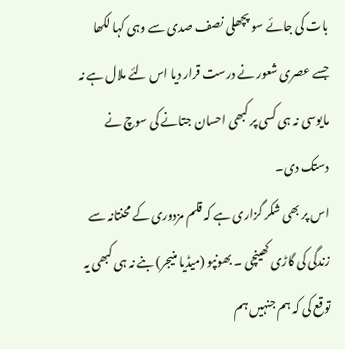بات کی جائے سو پچھلی نصف صدی سے وہی کہا لکھا جسے عصری شعور نے درست قرار دیا اس لئے ملال ہے نہ مایوسی نہ ہی کسی پر کبھی احسان جتانے کی سوچ نے دستک دی۔
اس پر بھی شکر گزاری ہے کہ قلم مزدوری کے محنتانہ سے زندگی کی گاڑی کھینچی ۔ بھونپو (میڈیا منیجر) بنے نہ ہی کبھی یہ توقع کی کہ ہم جنہیں ہم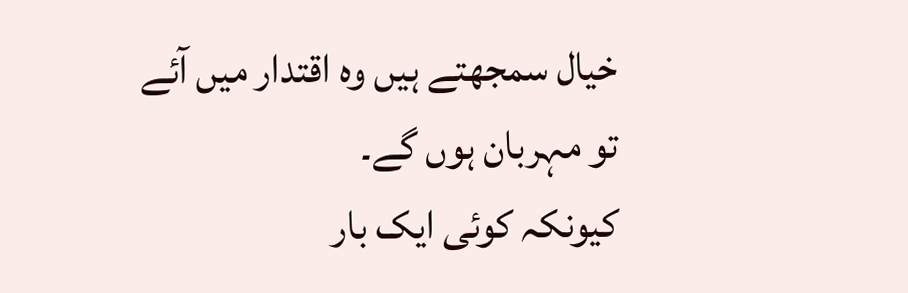خیال سمجھتے ہیں وہ اقتدار میں آئے تو مہربان ہوں گے۔
کیونکہ کوئی ایک بار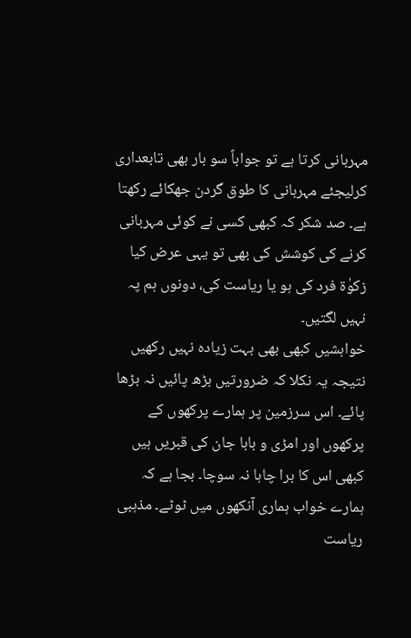مہربانی کرتا ہے تو جواباً سو بار بھی تابعداری کرلیجئے مہربانی کا طوق گردن جھکائے رکھتا ہے۔ صد شکر کہ کبھی کسی نے کوئی مہربانی کرنے کی کوشش کی بھی تو یہی عرض کیا زکوٰۃ فرد کی ہو یا ریاست کی، دونوں ہم پہ نہیں لگتیں۔
خواہشیں کبھی بھی بہت زیادہ نہیں رکھیں نتیجہ یہ نکلا کہ ضرورتیں بڑھ پائیں نہ بڑھا پائے۔ اس سرزمین پر ہمارے پرکھوں کے پرکھوں اور امڑی و بابا جان کی قبریں ہیں کبھی اس کا برا چاہا نہ سوچا۔ بجا ہے کہ ہمارے خواب ہماری آنکھوں میں ٹوٹے۔ مذہبی ریاست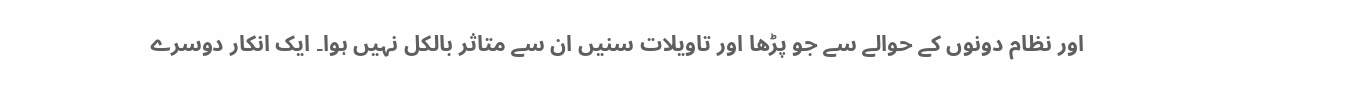اور نظام دونوں کے حوالے سے جو پڑھا اور تاویلات سنیں ان سے متاثر بالکل نہیں ہوا۔ ایک انکار دوسرے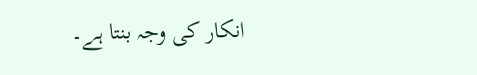انکار کی وجہ بنتا ہے۔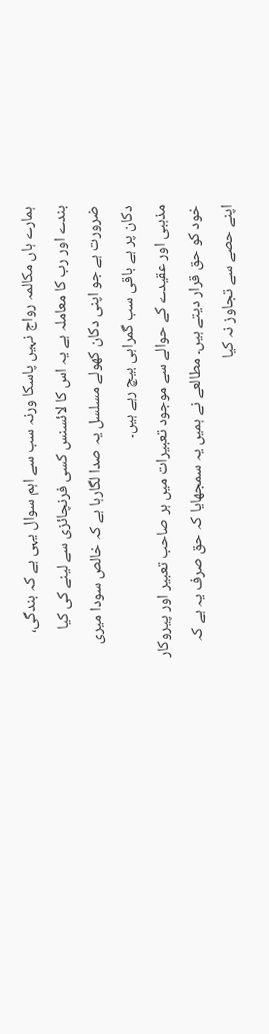ہمارے ہاں مکالمہ رواج نہیں پاسکا ورنہ سب سے اہم سوال یہی ہے کہ بندگی، بندے اور رب کا معاملہ ہے یہ اس کا لائسنس کسی فرنچائزی سے لینے کی کیا ضرورت ہے جو اپنی دکان کھولے مسلسل یہ صدا لگارہا ہے کہ خالص سودا میری دکان پر ہے باقی سب گمراہی بیچ رہے ہیں۔
مذہبی اور عقیدے کے حوالے سے موجود تعبیرات میں ہر صاحب تعبیر اور پیروکار خود کو حق قرار دیتے ہیں۔ مطالعے نے ہمیں یہ سمجھایا کہ حق صرف یہ ہے کہ اپنے حصے سے تجاوز نہ کیا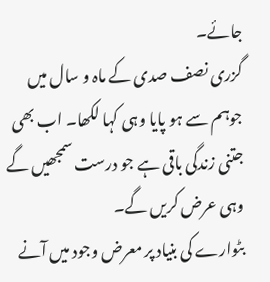جائے۔
گزری نصف صدی کے ماہ و سال میں جوہم سے ہو پایا وہی کہا لکھا۔ اب بھی جتنی زندگی باقی ہے جو درست سمجھیں گے وہی عرض کریں گے۔
بٹوارے کی بنیاد پر معرض وجود میں آنے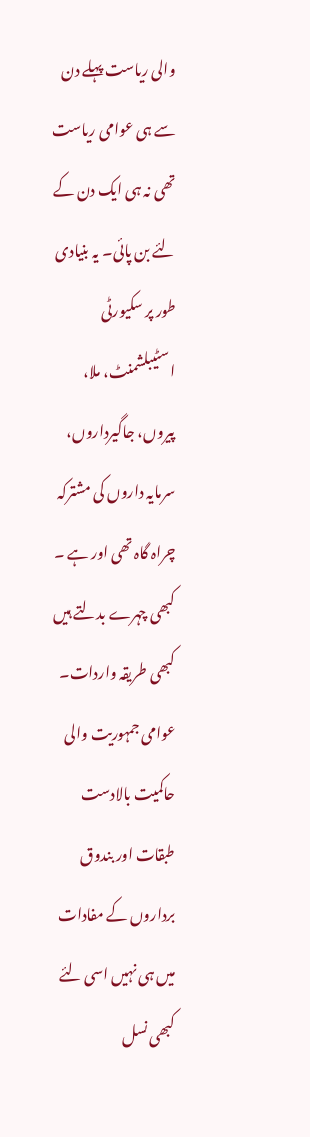والی ریاست پہلے دن سے ہی عوامی ریاست تھی نہ ہی ایک دن کے لئے بن پائی۔ یہ بنیادی طور پر سکیورٹی اسٹیبلشمنٹ، ملا، پیروں، جاگیرداروں، سرمایہ داروں کی مشترکہ چراہ گاہ تھی اور ہے ۔ کبھی چہرے بدلتے ہیں کبھی طریقہ واردات۔
عوامی جمہوریت والی حاکمیت بالادست طبقات اور بندوق برداروں کے مفادات میں ہی نہیں اسی لئے کبھی نسل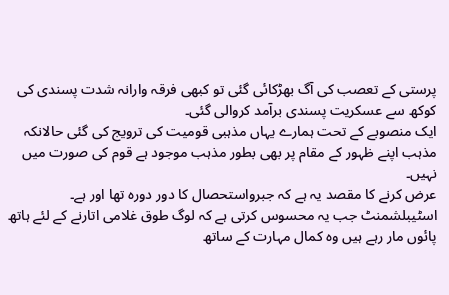پرستی کے تعصب کی آگ بھڑکائی گئی تو کبھی فرقہ وارانہ شدت پسندی کی کوکھ سے عسکریت پسندی برآمد کروالی گئی۔
ایک منصوبے کے تحت ہمارے یہاں مذہبی قومیت کی ترویج کی گئی حالانکہ مذہب اپنے ظہور کے مقام پر بھی بطور مذہب موجود ہے قوم کی صورت میں نہیں۔
عرض کرنے کا مقصد یہ ہے کہ جبرواستحصال کا دور دورہ تھا اور ہے۔ اسٹیبلشمنٹ جب یہ محسوس کرتی ہے کہ لوگ طوق غلامی اتارنے کے لئے ہاتھ پائوں مار رہے ہیں وہ کمال مہارت کے ساتھ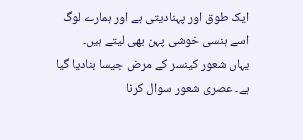ایک طوق اور پہنادیتی ہے اور ہمارے لوگ اسے ہنسی خوشی پہن بھی لیتے ہیں۔
یہاں شعور کینسر کے مرض جیسا بنادیا گیا ہے۔ عصری شعور سوال کرنا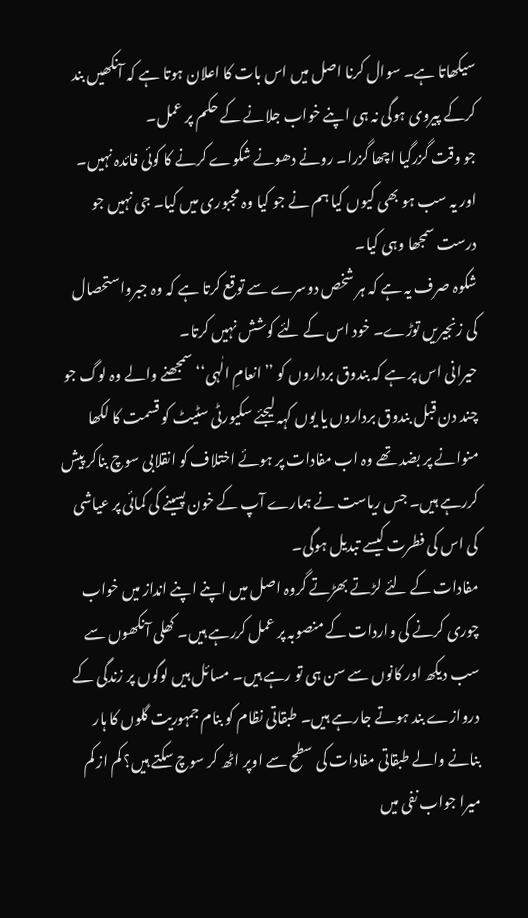سیکھاتا ہے۔ سوال کرنا اصل میں اس بات کا اعلان ہوتا ہے کہ آنکھیں بند کرکے پیروی ہوگی نہ ہی اپنے خواب جلانے کے حکم پر عمل۔
جو وقت گزرگیا اچھا گزرا۔ رونے دھونے شکوے کرنے کا کوئی فائدہ نہیں۔ اور یہ سب ہو بھی کیوں کیا ہم نے جو کیا وہ مجبوری میں کیا۔ جی نہیں جو درست سمجھا وہی کیا۔
شکوہ صرف یہ ہے کہ ہر شخص دوسرے سے توقع کرتا ہے کہ وہ جبرواستحصال کی زنجیریں توڑے۔ خود اس کے لئے کوشش نہیں کرتا۔
حیرانی اس پر ہے کہ بندوق برداروں کو ’’انعامِ الٰہی‘‘ سمجھنے والے وہ لوگ جو چند دن قبل بندوق برداروں یا یوں کہہ لیجئے سکیورٹی سٹیٹ کو قسمت کا لکھا منوانے پر بضد تھے وہ اب مفادات پر ہوئے اختلاف کو انقلابی سوچ بناکر پیش کررہے ہیں۔ جس ریاست نے ہمارے آپ کے خون پسینے کی کمائی پر عیاشی کی اس کی فطرت کیسے تبدیل ہوگی۔
مفادات کے لئے لڑتے بھڑتے گروہ اصل میں اپنے اپنے انداز میں خواب چوری کرنے کی واردات کے منصوبہ پر عمل کررہے ہیں۔ کھلی آنکھوں سے سب دیکھ اور کانوں سے سن ہی تو رہے ہیں۔ مسائل ہیں لوگوں پر زندگی کے دروازے بند ہوتے جارہے ہیں۔ طبقاتی نظام کو بنام جمہوریت گلوں کا ہار بنانے والے طبقاتی مفادات کی سطح سے اوپر اٹھ کر سوچ سکتے ہیں؟ کم از کم میرا جواب نفی میں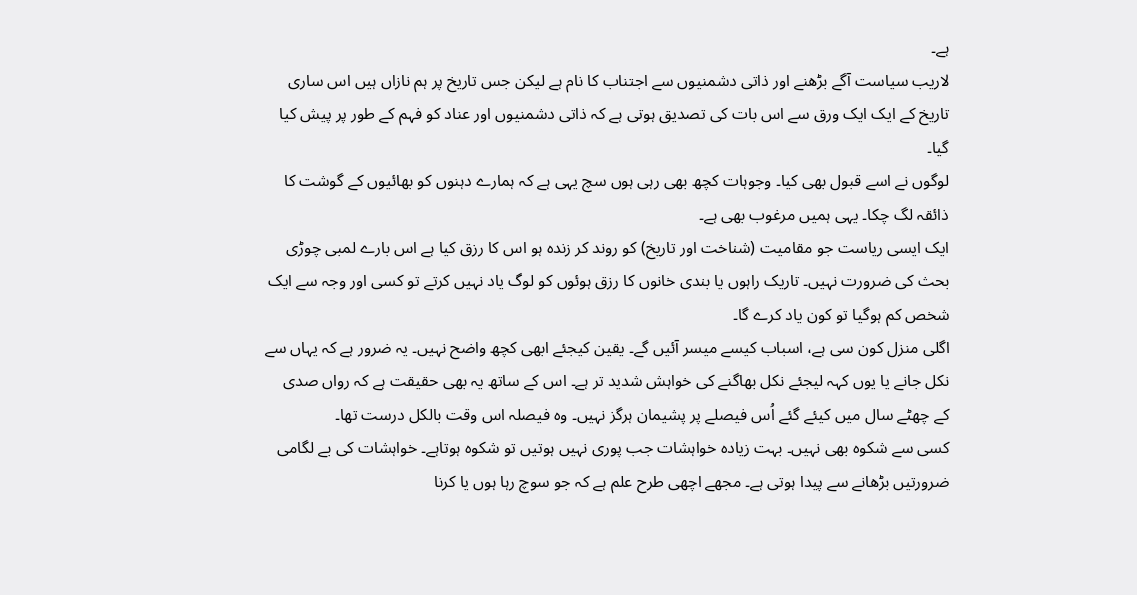ہے۔
لاریب سیاست آگے بڑھنے اور ذاتی دشمنیوں سے اجتناب کا نام ہے لیکن جس تاریخ پر ہم نازاں ہیں اس ساری تاریخ کے ایک ایک ورق سے اس بات کی تصدیق ہوتی ہے کہ ذاتی دشمنیوں اور عناد کو فہم کے طور پر پیش کیا گیا۔
لوگوں نے اسے قبول بھی کیا۔ وجوہات کچھ بھی رہی ہوں سچ یہی ہے کہ ہمارے دہنوں کو بھائیوں کے گوشت کا ذائقہ لگ چکا۔ یہی ہمیں مرغوب بھی ہے۔
ایک ایسی ریاست جو مقامیت (شناخت اور تاریخ) کو روند کر زندہ ہو اس کا رزق کیا ہے اس بارے لمبی چوڑی بحث کی ضرورت نہیں۔ تاریک راہوں یا بندی خانوں کا رزق ہوئوں کو لوگ یاد نہیں کرتے تو کسی اور وجہ سے ایک شخص کم ہوگیا تو کون یاد کرے گا۔
اگلی منزل کون سی ہے، اسباب کیسے میسر آئیں گے۔ یقین کیجئے ابھی کچھ واضح نہیں۔ یہ ضرور ہے کہ یہاں سے نکل جانے یا یوں کہہ لیجئے نکل بھاگنے کی خواہش شدید تر ہے۔ اس کے ساتھ یہ بھی حقیقت ہے کہ رواں صدی کے چھٹے سال میں کیئے گئے اُس فیصلے پر پشیمان ہرگز نہیں۔ وہ فیصلہ اس وقت بالکل درست تھا۔
کسی سے شکوہ بھی نہیں۔ بہت زیادہ خواہشات جب پوری نہیں ہوتیں تو شکوہ ہوتاہے۔ خواہشات کی بے لگامی ضرورتیں بڑھانے سے پیدا ہوتی ہے۔ مجھے اچھی طرح علم ہے کہ جو سوچ رہا ہوں یا کرنا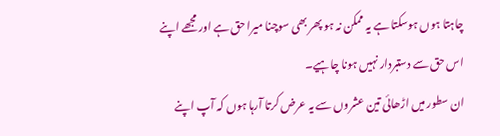چاہتا ہوں ہوسکتا ہے یہ ممکن نہ ہو پھر بھی سوچنا میرا حق ہے اور مجھے اپنے اس حق سے دستبردار نہیں ہونا چاہیے۔
ان سطور میں اڑھائی تین عشروں سے یہ عرض کرتا آرہا ہوں کہ آپ اپنے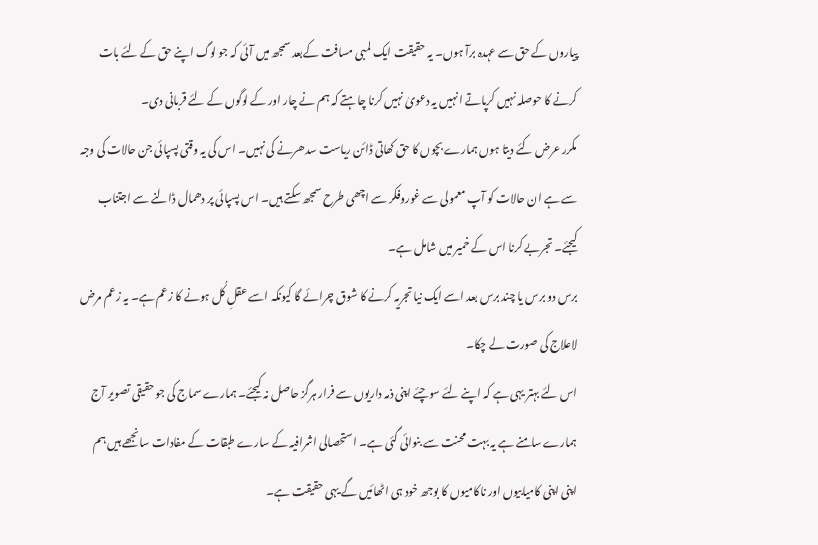پیاروں کے حق سے عہدہ برآ ہوں۔ یہ حقیقت ایک لمبی مسافت کےبعد سمجھ میں آئی کہ جو لوگ اپنے حق کے لئے بات کرنے کا حوصلہ نہیں کرپاتے انہیں یہ دعویٰ نہیں کرنا چاہتے کہ ہم نے چار اور کے لوگوں کے لئے قربانی دی۔
مکرر عرض کئے دیتا ہوں ہمارے بچوں کا حق کھاتی ڈائن ریاست سدھرنے کی نہیں۔ اس کی یہ وقتی پسپائی جن حالات کی وجہ سے ہے ان حالات کو آپ معمولی سے غوروفکر سے اچھی طرح سمجھ سکتے ہیں۔ اس پسپائی پر دھمال ڈالنے سے اجتناب کیجئے۔ تجربے کرنا اس کے خمیر میں شامل ہے۔
برس دو برس یا چند برس بعد اسے ایک نیا تجریہ کرنے کا شوق چرائے گا کیونکہ اسے عقلِ کُل ہونے کا زعم ہے۔ یہ زعم مرض لاعلاج کی صورت لے چکا۔
اس لئے بہتر یہی ہے کہ اپنے لئے سوچئے اپنی ذمہ داریوں سے فرار ہرگز حاصل نہ کیجئے۔ ہمارے سماج کی جو حقیقی تصویر آج ہمارے سامنے ہے یہ بہت محنت سے بنوائی گئی ہے۔ استحصالی اشرافیہ کے سارے طبقات کے مفادات سانجھے ہیں ہم اپنی اپنی کامیابیوں اور ناکامیوں کا بوجھ خود ہی اٹھائیں گے یہی حقیقت ہے۔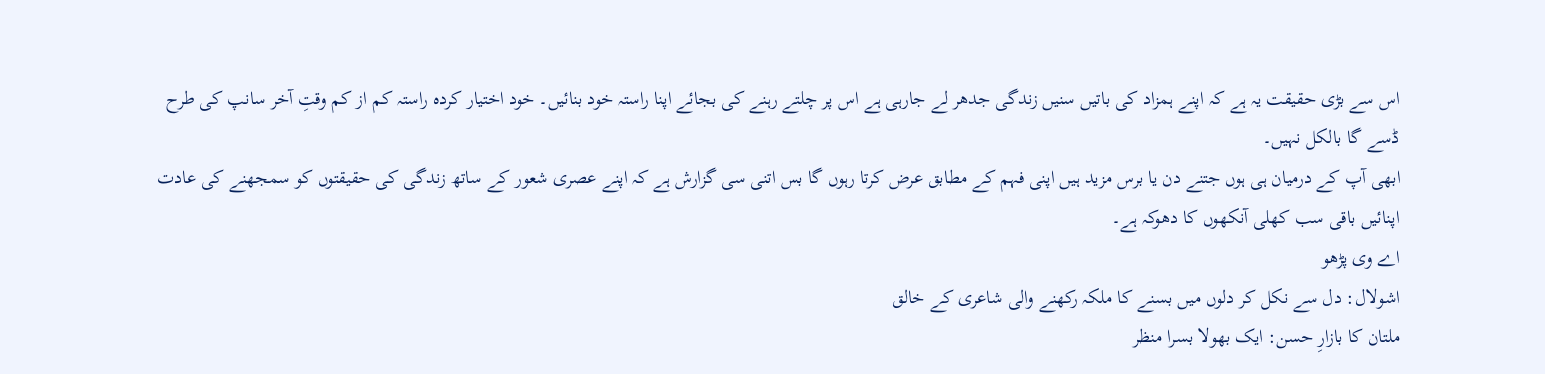اس سے بڑی حقیقت یہ ہے کہ اپنے ہمزاد کی باتیں سنیں زندگی جدھر لے جارہی ہے اس پر چلتے رہنے کی بجائے اپنا راستہ خود بنائیں۔ خود اختیار کردہ راستہ کم از کم وقتِ آخر سانپ کی طرح ڈسے گا بالکل نہیں۔
ابھی آپ کے درمیان ہی ہوں جتنے دن یا برس مزید ہیں اپنی فہم کے مطابق عرض کرتا رہوں گا بس اتنی سی گزارش ہے کہ اپنے عصری شعور کے ساتھ زندگی کی حقیقتوں کو سمجھنے کی عادت اپنائیں باقی سب کھلی آنکھوں کا دھوکہ ہے۔
اے وی پڑھو
اشولال: دل سے نکل کر دلوں میں بسنے کا ملکہ رکھنے والی شاعری کے خالق
ملتان کا بازارِ حسن: ایک بھولا بسرا منظر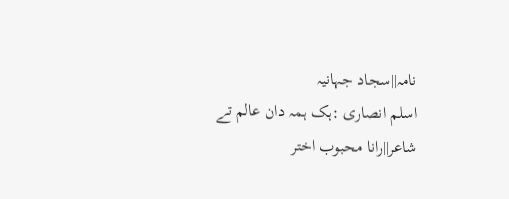نامہ||سجاد جہانیہ
اسلم انصاری :ہک ہمہ دان عالم تے شاعر||رانا محبوب اختر